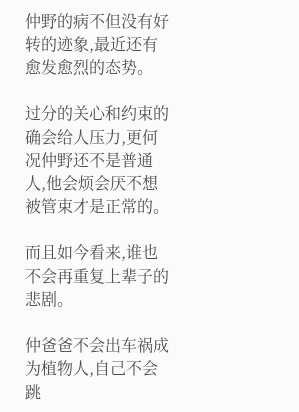仲野的病不但没有好转的迹象,最近还有愈发愈烈的态势。

过分的关心和约束的确会给人压力,更何况仲野还不是普通人,他会烦会厌不想被管束才是正常的。

而且如今看来,谁也不会再重复上辈子的悲剧。

仲爸爸不会出车祸成为植物人,自己不会跳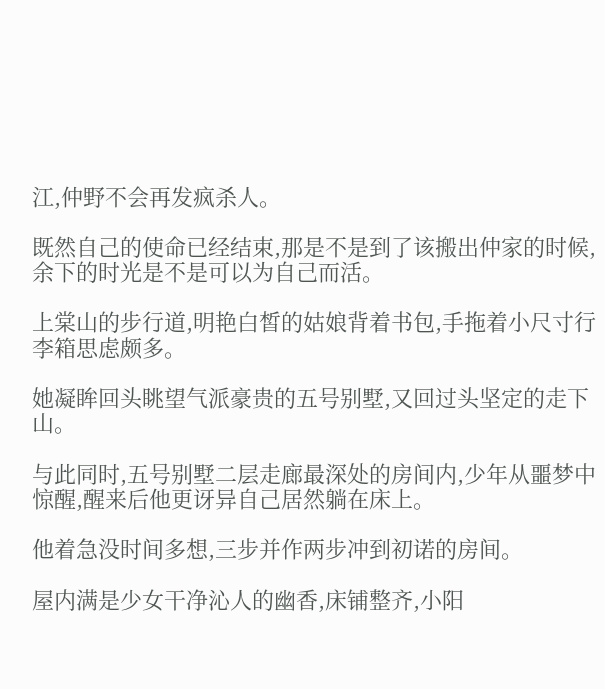江,仲野不会再发疯杀人。

既然自己的使命已经结束,那是不是到了该搬出仲家的时候,余下的时光是不是可以为自己而活。

上棠山的步行道,明艳白皙的姑娘背着书包,手拖着小尺寸行李箱思虑颇多。

她凝眸回头眺望气派豪贵的五号别墅,又回过头坚定的走下山。

与此同时,五号别墅二层走廊最深处的房间内,少年从噩梦中惊醒,醒来后他更讶异自己居然躺在床上。

他着急没时间多想,三步并作两步冲到初诺的房间。

屋内满是少女干净沁人的幽香,床铺整齐,小阳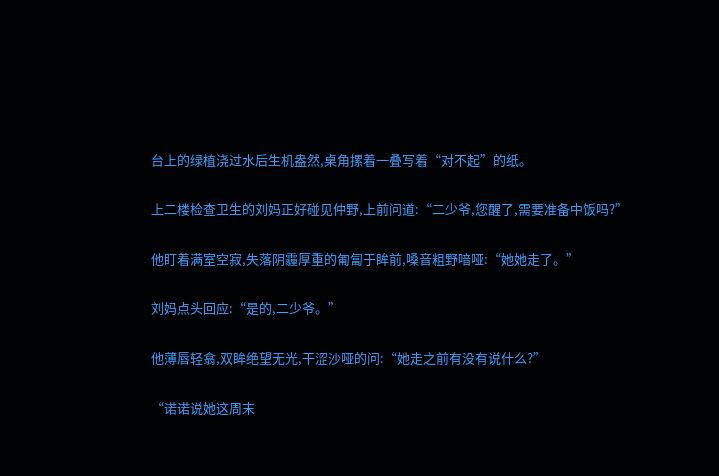台上的绿植浇过水后生机盎然,桌角摞着一叠写着“对不起”的纸。

上二楼检查卫生的刘妈正好碰见仲野,上前问道:“二少爷,您醒了,需要准备中饭吗?”

他盯着满室空寂,失落阴霾厚重的匍匐于眸前,嗓音粗野喑哑:“她她走了。”

刘妈点头回应:“是的,二少爷。”

他薄唇轻翕,双眸绝望无光,干涩沙哑的问:“她走之前有没有说什么?”

“诺诺说她这周末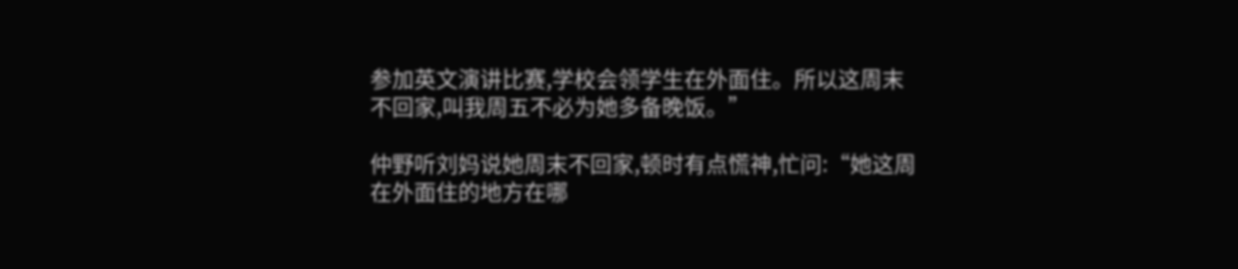参加英文演讲比赛,学校会领学生在外面住。所以这周末不回家,叫我周五不必为她多备晚饭。”

仲野听刘妈说她周末不回家,顿时有点慌神,忙问:“她这周在外面住的地方在哪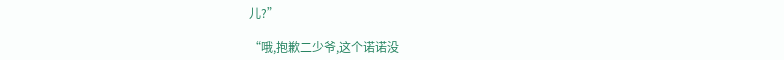儿?”

“哦,抱歉二少爷,这个诺诺没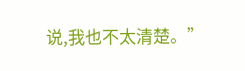说,我也不太清楚。”